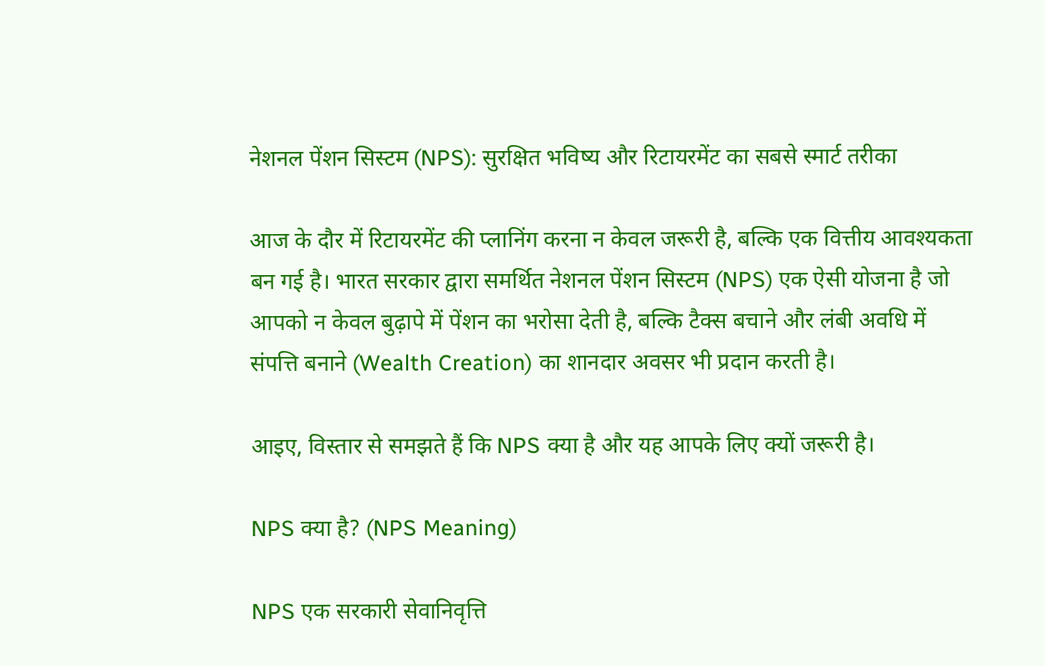नेशनल पेंशन सिस्टम (NPS): सुरक्षित भविष्य और रिटायरमेंट का सबसे स्मार्ट तरीका

आज के दौर में रिटायरमेंट की प्लानिंग करना न केवल जरूरी है, बल्कि एक वित्तीय आवश्यकता बन गई है। भारत सरकार द्वारा समर्थित नेशनल पेंशन सिस्टम (NPS) एक ऐसी योजना है जो आपको न केवल बुढ़ापे में पेंशन का भरोसा देती है, बल्कि टैक्स बचाने और लंबी अवधि में संपत्ति बनाने (Wealth Creation) का शानदार अवसर भी प्रदान करती है।

आइए, विस्तार से समझते हैं कि NPS क्या है और यह आपके लिए क्यों जरूरी है।

NPS क्या है? (NPS Meaning)

NPS एक सरकारी सेवानिवृत्ति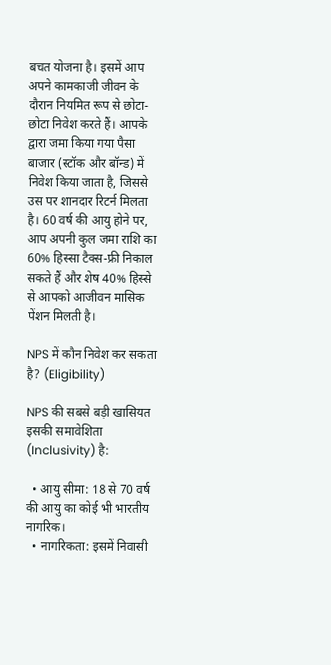बचत योजना है। इसमें आप अपने कामकाजी जीवन के दौरान नियमित रूप से छोटा-छोटा निवेश करते हैं। आपके द्वारा जमा किया गया पैसा बाजार (स्टॉक और बॉन्ड) में निवेश किया जाता है, जिससे उस पर शानदार रिटर्न मिलता है। 60 वर्ष की आयु होने पर, आप अपनी कुल जमा राशि का 60% हिस्सा टैक्स-फ्री निकाल सकते हैं और शेष 40% हिस्से से आपको आजीवन मासिक पेंशन मिलती है।

NPS में कौन निवेश कर सकता है? (Eligibility)

NPS की सबसे बड़ी खासियत इसकी समावेशिता (Inclusivity) है:

  • आयु सीमा: 18 से 70 वर्ष की आयु का कोई भी भारतीय नागरिक।
  • नागरिकता: इसमें निवासी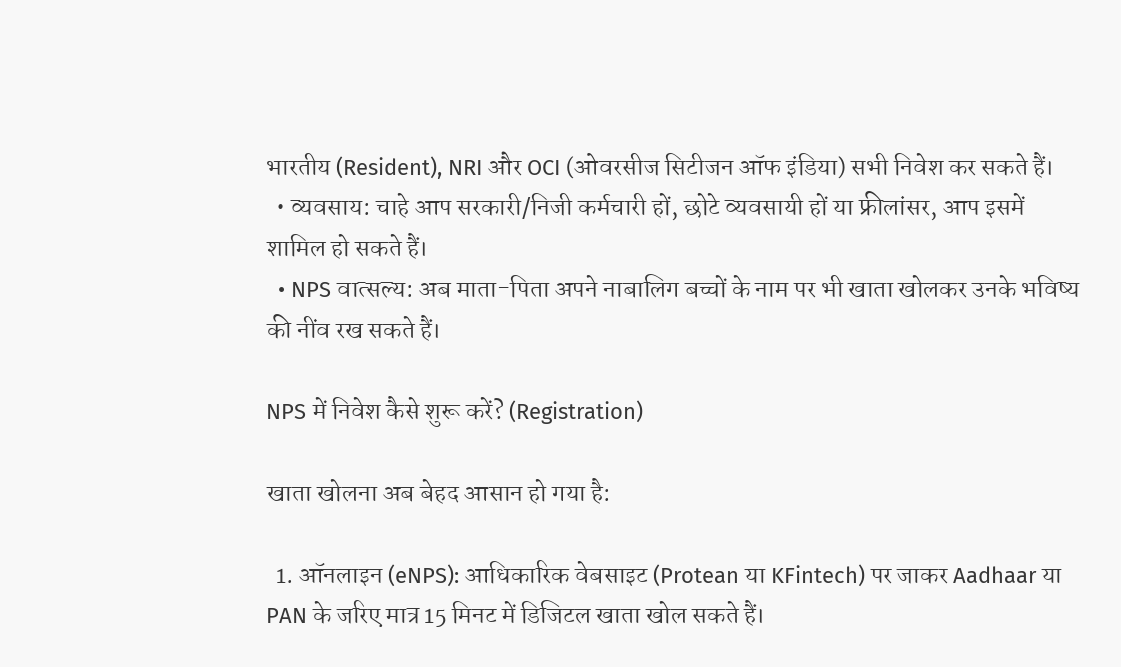भारतीय (Resident), NRI और OCI (ओवरसीज सिटीजन ऑफ इंडिया) सभी निवेश कर सकते हैं।
  • व्यवसाय: चाहे आप सरकारी/निजी कर्मचारी हों, छोटे व्यवसायी हों या फ्रीलांसर, आप इसमें शामिल हो सकते हैं।
  • NPS वात्सल्य: अब माता-पिता अपने नाबालिग बच्चों के नाम पर भी खाता खोलकर उनके भविष्य की नींव रख सकते हैं।

NPS में निवेश कैसे शुरू करें? (Registration)

खाता खोलना अब बेहद आसान हो गया है:

  1. ऑनलाइन (eNPS): आधिकारिक वेबसाइट (Protean या KFintech) पर जाकर Aadhaar या PAN के जरिए मात्र 15 मिनट में डिजिटल खाता खोल सकते हैं।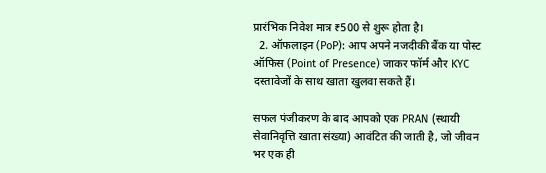प्रारंभिक निवेश मात्र ₹500 से शुरू होता है।
  2. ऑफलाइन (PoP): आप अपने नजदीकी बैंक या पोस्ट ऑफिस (Point of Presence) जाकर फॉर्म और KYC दस्तावेजों के साथ खाता खुलवा सकते हैं।

सफल पंजीकरण के बाद आपको एक PRAN (स्थायी सेवानिवृत्ति खाता संख्या) आवंटित की जाती है, जो जीवन भर एक ही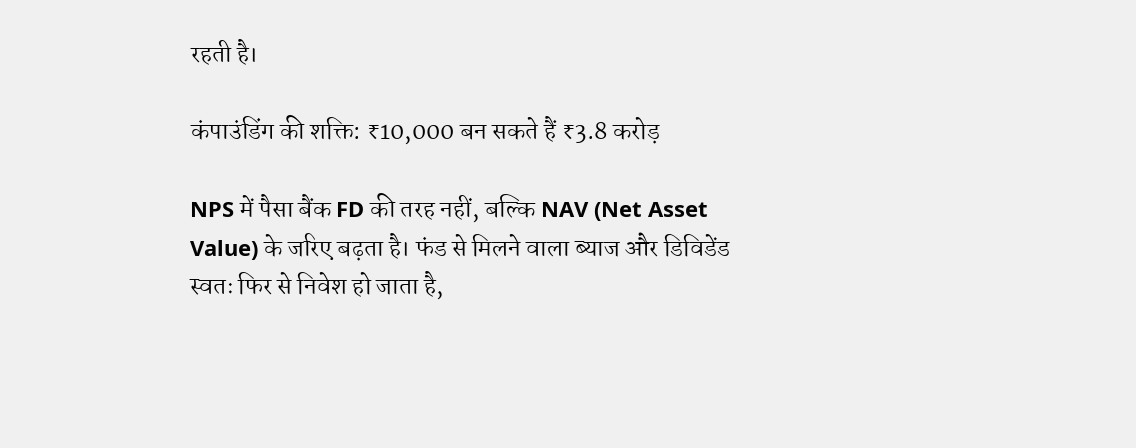रहती है।

कंपाउंडिंग की शक्ति: ₹10,000 बन सकते हैं ₹3.8 करोड़

NPS में पैसा बैंक FD की तरह नहीं, बल्कि NAV (Net Asset Value) के जरिए बढ़ता है। फंड से मिलने वाला ब्याज और डिविडेंड स्वतः फिर से निवेश हो जाता है,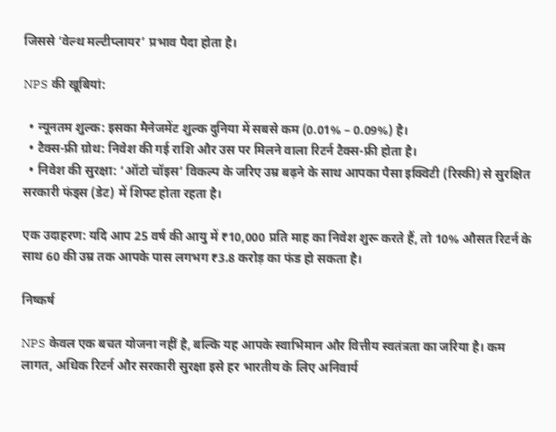जिससे ‘वेल्थ मल्टीप्लायर’ प्रभाव पैदा होता है।

NPS की खूबियां:

  • न्यूनतम शुल्क: इसका मैनेजमेंट शुल्क दुनिया में सबसे कम (0.01% – 0.09%) है।
  • टैक्स-फ्री ग्रोथ: निवेश की गई राशि और उस पर मिलने वाला रिटर्न टैक्स-फ्री होता है।
  • निवेश की सुरक्षा: ‘ऑटो चॉइस’ विकल्प के जरिए उम्र बढ़ने के साथ आपका पैसा इक्विटी (रिस्की) से सुरक्षित सरकारी फंड्स (डेट) में शिफ्ट होता रहता है।

एक उदाहरण: यदि आप 25 वर्ष की आयु में ₹10,000 प्रति माह का निवेश शुरू करते हैं, तो 10% औसत रिटर्न के साथ 60 की उम्र तक आपके पास लगभग ₹3.8 करोड़ का फंड हो सकता है।

निष्कर्ष

NPS केवल एक बचत योजना नहीं है, बल्कि यह आपके स्वाभिमान और वित्तीय स्वतंत्रता का जरिया है। कम लागत, अधिक रिटर्न और सरकारी सुरक्षा इसे हर भारतीय के लिए अनिवार्य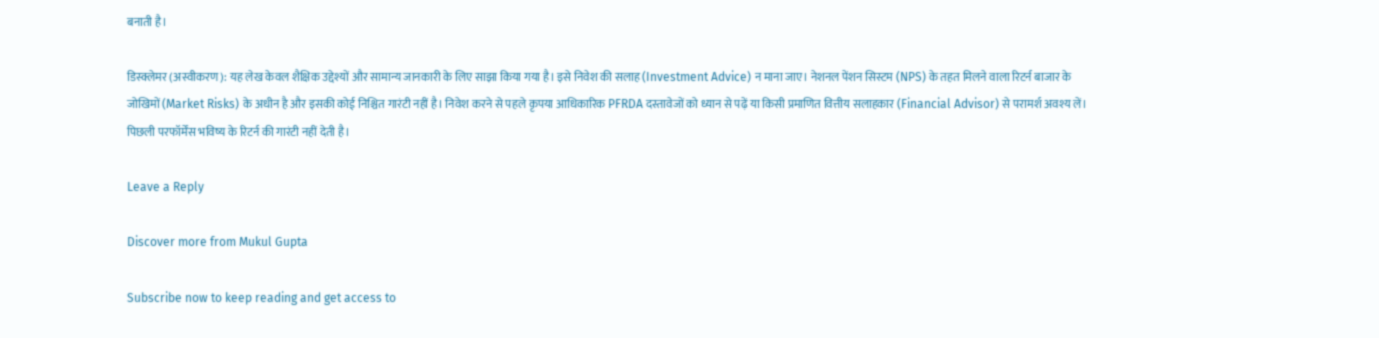बनाती है।

डिस्क्लेमर (अस्वीकरण): यह लेख केवल शैक्षिक उद्देश्यों और सामान्य जानकारी के लिए साझा किया गया है। इसे निवेश की सलाह (Investment Advice) न माना जाए। नेशनल पेंशन सिस्टम (NPS) के तहत मिलने वाला रिटर्न बाजार के जोखिमों (Market Risks) के अधीन है और इसकी कोई निश्चित गारंटी नहीं है। निवेश करने से पहले कृपया आधिकारिक PFRDA दस्तावेजों को ध्यान से पढ़ें या किसी प्रमाणित वित्तीय सलाहकार (Financial Advisor) से परामर्श अवश्य लें। पिछली परफॉर्मेंस भविष्य के रिटर्न की गारंटी नहीं देती है।

Leave a Reply

Discover more from Mukul Gupta

Subscribe now to keep reading and get access to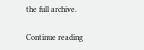the full archive.

Continue reading